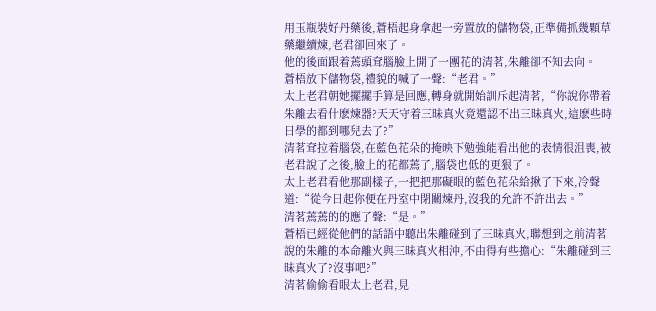用玉瓶裝好丹藥後,蒼梧起身拿起一旁置放的儲物袋,正準備抓幾顆草藥繼續煉,老君卻回來了。
他的後面跟着蔫頭耷腦臉上開了一團花的清茗,朱離卻不知去向。
蒼梧放下儲物袋,禮貌的喊了一聲:“老君。”
太上老君朝她擺擺手算是回應,轉身就開始訓斥起清茗,“你說你帶着朱離去看什麽煉器?天天守着三昧真火竟還認不出三昧真火,這麽些時日學的都到哪兒去了?”
清茗耷拉着腦袋,在藍色花朵的掩映下勉強能看出他的表情很沮喪,被老君說了之後,臉上的花都蔫了,腦袋也低的更狠了。
太上老君看他那副樣子,一把把那礙眼的藍色花朵給揪了下來,冷聲道:“從今日起你便在丹室中閉關煉丹,沒我的允許不許出去。”
清茗蔫蔫的的應了聲:“是。”
蒼梧已經從他們的話語中聽出朱離碰到了三昧真火,聯想到之前清茗說的朱離的本命離火與三昧真火相沖,不由得有些擔心:“朱離碰到三昧真火了?沒事吧?”
清茗偷偷看眼太上老君,見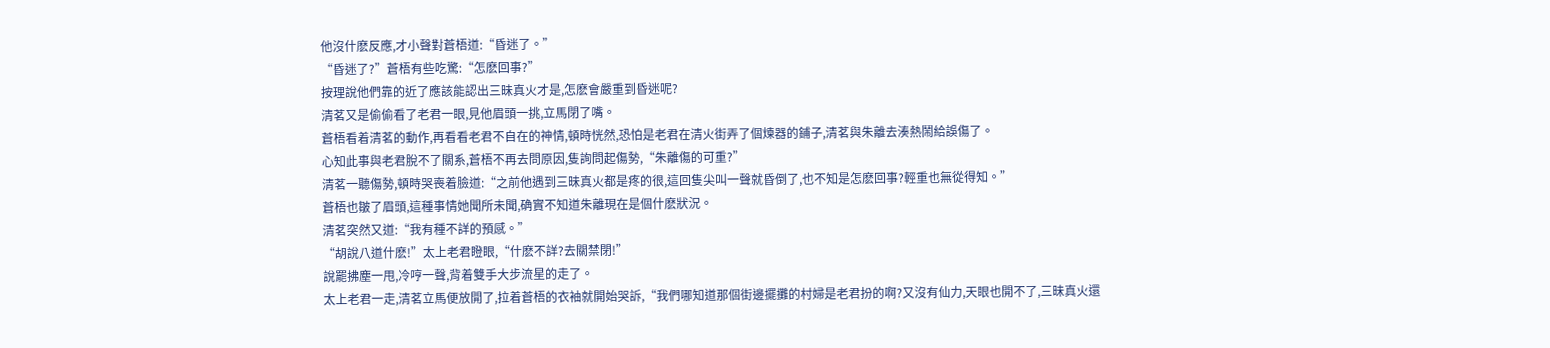他沒什麽反應,才小聲對蒼梧道:“昏迷了。”
“昏迷了?”蒼梧有些吃驚:“怎麽回事?”
按理說他們靠的近了應該能認出三昧真火才是,怎麽會嚴重到昏迷呢?
清茗又是偷偷看了老君一眼,見他眉頭一挑,立馬閉了嘴。
蒼梧看着清茗的動作,再看看老君不自在的神情,頓時恍然,恐怕是老君在清火街弄了個煉器的鋪子,清茗與朱離去湊熱鬧給誤傷了。
心知此事與老君脫不了關系,蒼梧不再去問原因,隻詢問起傷勢,“朱離傷的可重?”
清茗一聽傷勢,頓時哭喪着臉道:“之前他遇到三昧真火都是疼的很,這回隻尖叫一聲就昏倒了,也不知是怎麽回事?輕重也無從得知。”
蒼梧也皺了眉頭,這種事情她聞所未聞,确實不知道朱離現在是個什麽狀況。
清茗突然又道:“我有種不詳的預感。”
“胡說八道什麽!”太上老君瞪眼,“什麽不詳?去關禁閉!”
說罷拂塵一甩,冷哼一聲,背着雙手大步流星的走了。
太上老君一走,清茗立馬便放開了,拉着蒼梧的衣袖就開始哭訴,“我們哪知道那個街邊擺攤的村婦是老君扮的啊?又沒有仙力,天眼也開不了,三昧真火還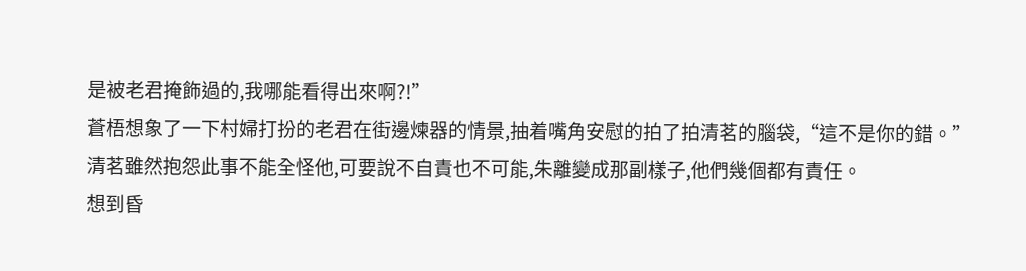是被老君掩飾過的,我哪能看得出來啊?!”
蒼梧想象了一下村婦打扮的老君在街邊煉器的情景,抽着嘴角安慰的拍了拍清茗的腦袋,“這不是你的錯。”
清茗雖然抱怨此事不能全怪他,可要說不自責也不可能,朱離變成那副樣子,他們幾個都有責任。
想到昏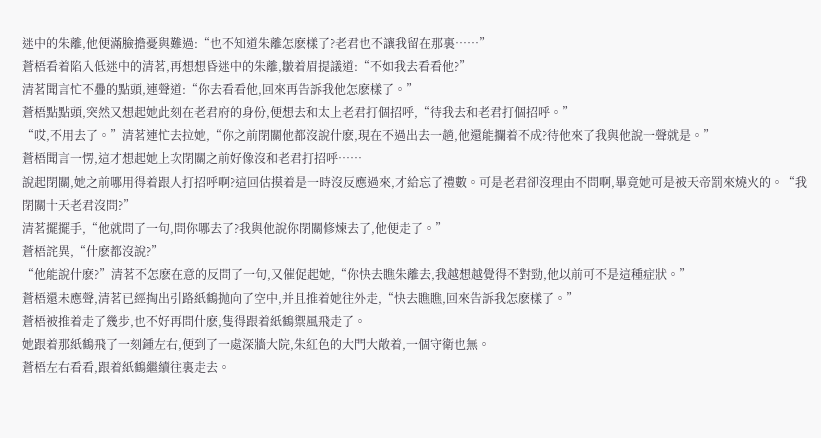迷中的朱離,他便滿臉擔憂與難過:“也不知道朱離怎麽樣了?老君也不讓我留在那裏……”
蒼梧看着陷入低迷中的清茗,再想想昏迷中的朱離,皺着眉提議道:“不如我去看看他?”
清茗聞言忙不疊的點頭,連聲道:“你去看看他,回來再告訴我他怎麽樣了。”
蒼梧點點頭,突然又想起她此刻在老君府的身份,便想去和太上老君打個招呼,“待我去和老君打個招呼。”
“哎,不用去了。”清茗連忙去拉她,“你之前閉關他都沒說什麽,現在不過出去一趟,他還能攔着不成?待他來了我與他說一聲就是。”
蒼梧聞言一愣,這才想起她上次閉關之前好像沒和老君打招呼……
說起閉關,她之前哪用得着跟人打招呼啊?這回估摸着是一時沒反應過來,才給忘了禮數。可是老君卻沒理由不問啊,畢竟她可是被天帝罰來燒火的。“我閉關十天老君沒問?”
清茗擺擺手,“他就問了一句,問你哪去了?我與他說你閉關修煉去了,他便走了。”
蒼梧詫異,“什麽都沒說?”
“他能說什麽?”清茗不怎麽在意的反問了一句,又催促起她,“你快去瞧朱離去,我越想越覺得不對勁,他以前可不是這種症狀。”
蒼梧還未應聲,清茗已經掏出引路紙鶴抛向了空中,并且推着她往外走,“快去瞧瞧,回來告訴我怎麽樣了。”
蒼梧被推着走了幾步,也不好再問什麽,隻得跟着紙鶴禦風飛走了。
她跟着那紙鶴飛了一刻鍾左右,便到了一處深牆大院,朱紅色的大門大敞着,一個守衛也無。
蒼梧左右看看,跟着紙鶴繼續往裏走去。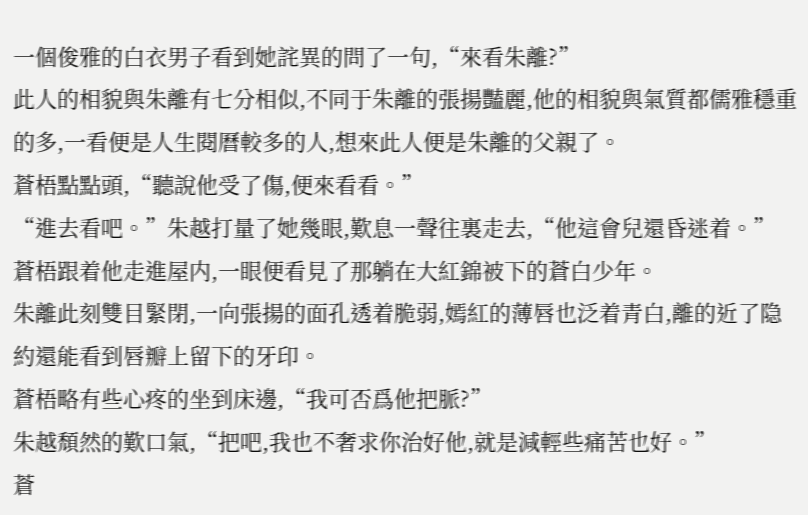一個俊雅的白衣男子看到她詫異的問了一句,“來看朱離?”
此人的相貌與朱離有七分相似,不同于朱離的張揚豔麗,他的相貌與氣質都儒雅穩重的多,一看便是人生閱曆較多的人,想來此人便是朱離的父親了。
蒼梧點點頭,“聽說他受了傷,便來看看。”
“進去看吧。”朱越打量了她幾眼,歎息一聲往裏走去,“他這會兒還昏迷着。”
蒼梧跟着他走進屋内,一眼便看見了那躺在大紅錦被下的蒼白少年。
朱離此刻雙目緊閉,一向張揚的面孔透着脆弱,嫣紅的薄唇也泛着青白,離的近了隐約還能看到唇瓣上留下的牙印。
蒼梧略有些心疼的坐到床邊,“我可否爲他把脈?”
朱越頹然的歎口氣,“把吧,我也不奢求你治好他,就是減輕些痛苦也好。”
蒼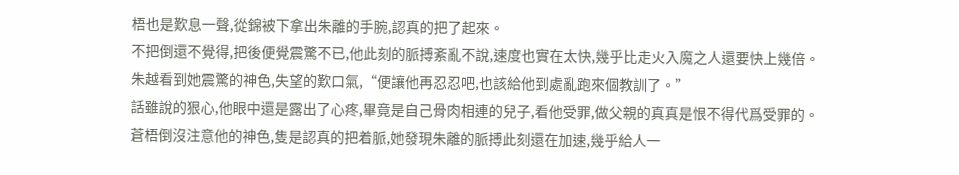梧也是歎息一聲,從錦被下拿出朱離的手腕,認真的把了起來。
不把倒還不覺得,把後便覺震驚不已,他此刻的脈搏紊亂不說,速度也實在太快,幾乎比走火入魔之人還要快上幾倍。
朱越看到她震驚的神色,失望的歎口氣,“便讓他再忍忍吧,也該給他到處亂跑來個教訓了。”
話雖說的狠心,他眼中還是露出了心疼,畢竟是自己骨肉相連的兒子,看他受罪,做父親的真真是恨不得代爲受罪的。
蒼梧倒沒注意他的神色,隻是認真的把着脈,她發現朱離的脈搏此刻還在加速,幾乎給人一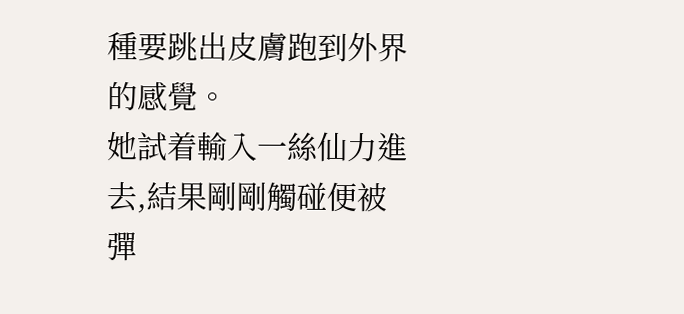種要跳出皮膚跑到外界的感覺。
她試着輸入一絲仙力進去,結果剛剛觸碰便被彈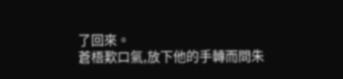了回來。
蒼梧歎口氣,放下他的手轉而問朱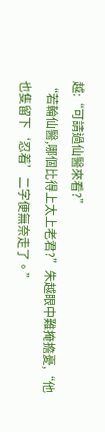越:“可請過仙醫來看?”
“若輪仙醫,哪個比得上太上老君?”朱越眼中難掩擔憂,“他也隻留下‘忍着’二字便無奈走了。”